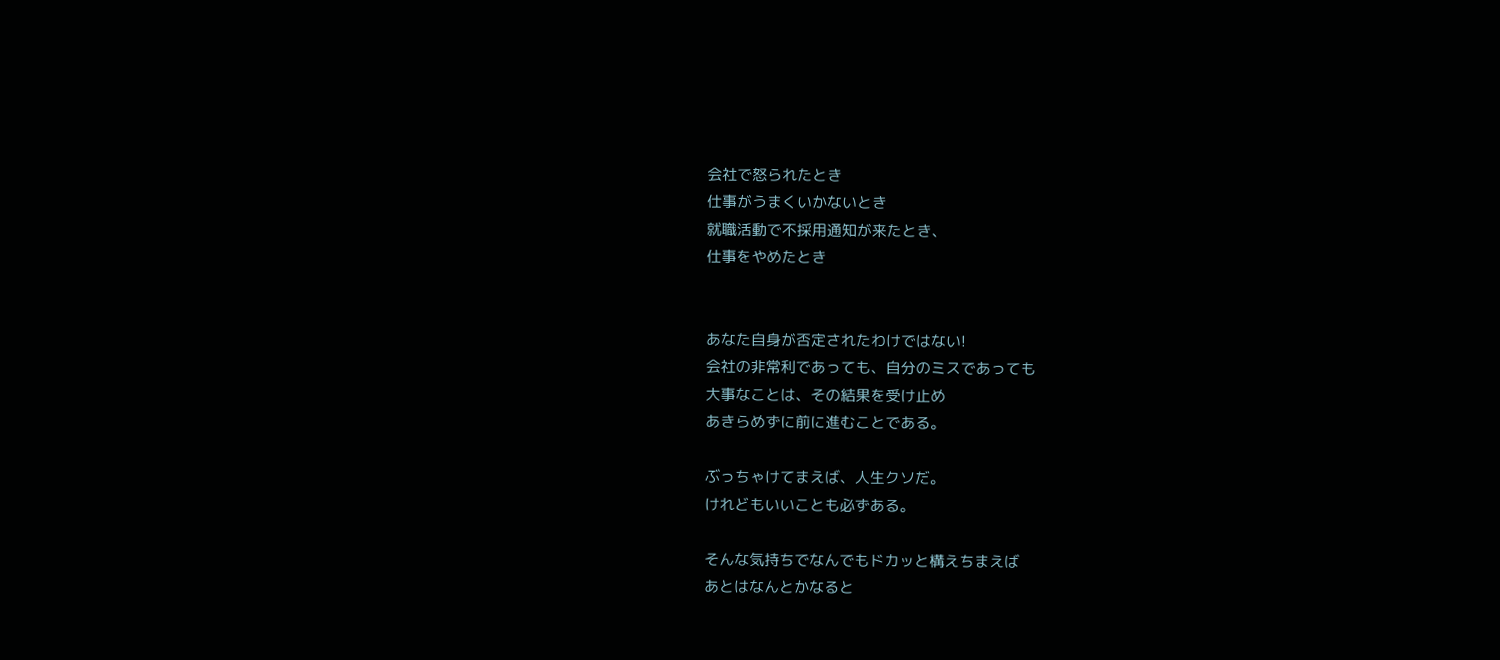会社で怒られたとき
仕事がうまくいかないとき
就職活動で不採用通知が来たとき、
仕事をやめたとき


あなた自身が否定されたわけではない!
会社の非常利であっても、自分のミスであっても
大事なことは、その結果を受け止め
あきらめずに前に進むことである。

ぶっちゃけてまえば、人生クソだ。
けれどもいいことも必ずある。

そんな気持ちでなんでもドカッと構えちまえば
あとはなんとかなると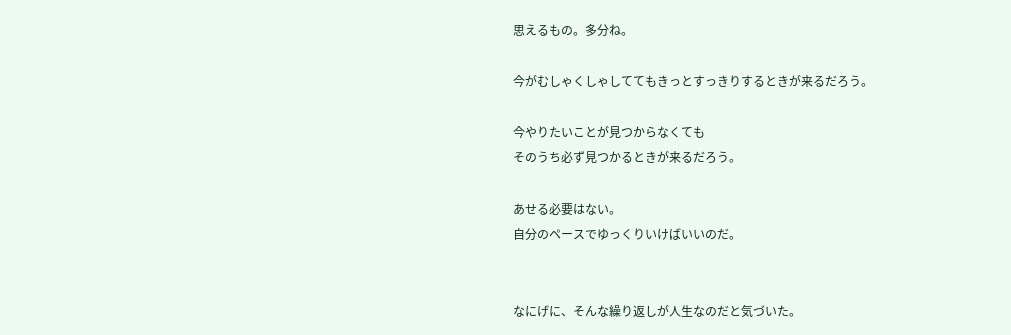思えるもの。多分ね。

今がむしゃくしゃしててもきっとすっきりするときが来るだろう。

今やりたいことが見つからなくても
そのうち必ず見つかるときが来るだろう。

あせる必要はない。
自分のペースでゆっくりいけばいいのだ。


なにげに、そんな繰り返しが人生なのだと気づいた。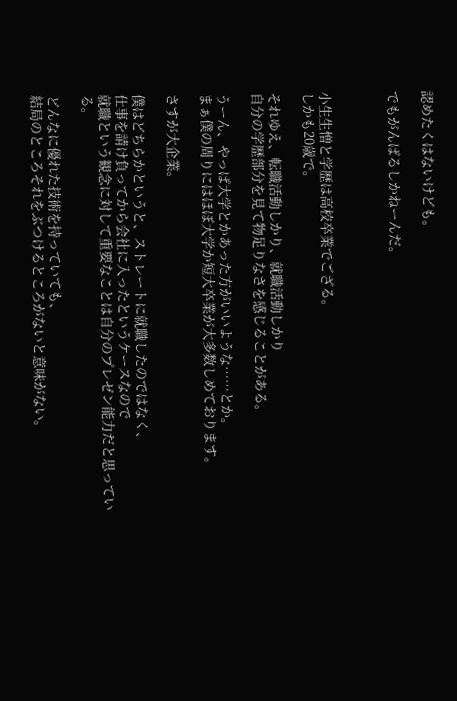認めたくはないけども。

でもがんばるしかねーんだ。



小生生憎と学歴は高校卒業でござる。
しかも20歳で。

それゆえ、転職活動しかり、就職活動しかり
自分の学歴部分を見て物足りなさを感じることがある。

うーん、やっぱ大学とかあった方がいいような……とか。
まぁ僕の周りにはほぼ大学か短大卒業が大多数しめております。

さすが大企業。

僕はどちらかというと、ストレートに就職したのではなく、
仕事を請け負ってから会社に入ったというケースなので
就職という観念に対して重要なことは自分のプレゼン能力だと思っている。

どんなに優れた技術を持っていても、
結局のところそれをぶつけるところがないと意味がない。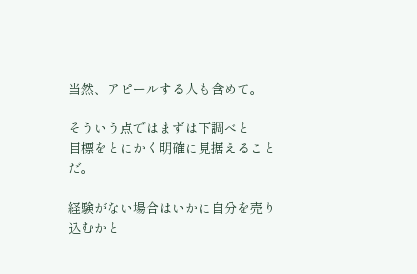当然、アピールする人も含めて。

そういう点ではまずは下調べと
目標をとにかく明確に見据えることだ。

経験がない場合はいかに自分を売り込むかと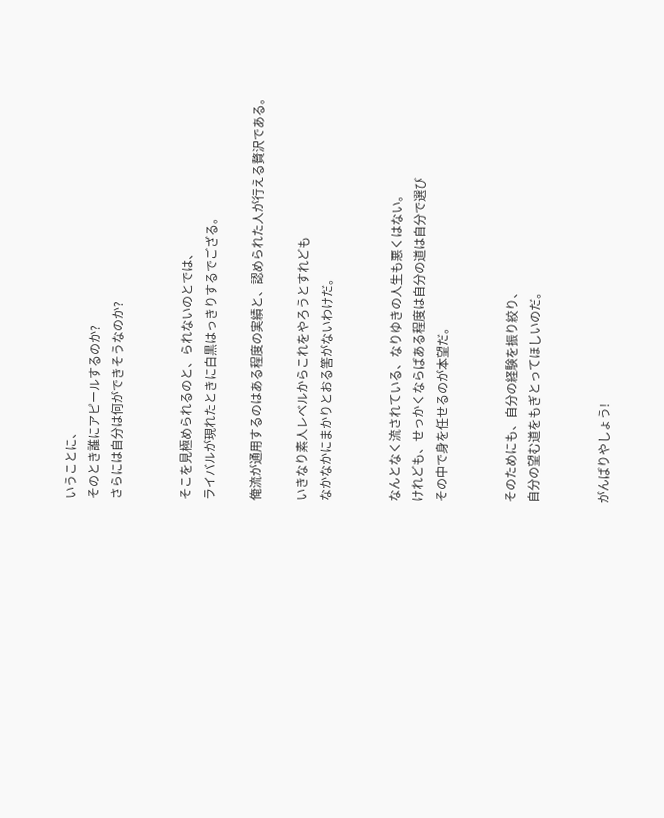いうことに、
そのとき誰にアピールするのか?
さらには自分は何ができそうなのか?


そこを見極められるのと、られないのとでは、
ライバルが現れたときに白黒はっきりするでござる。

俺流が通用するのはある程度の実績と、認められた人が行える贅沢である。

いきなり素人レベルからこれをやろうとすれども
なかなかにまかりとおる筈がないわけだ。


なんとなく流されている、なりゆきの人生も悪くはない。
けれども、せっかくならばある程度は自分の道は自分で選び
その中で身を任せるのが本望だ。


そのためにも、自分の経験を振り絞り、
自分の望む道をもぎとってほしいのだ。


がんばりやしょう!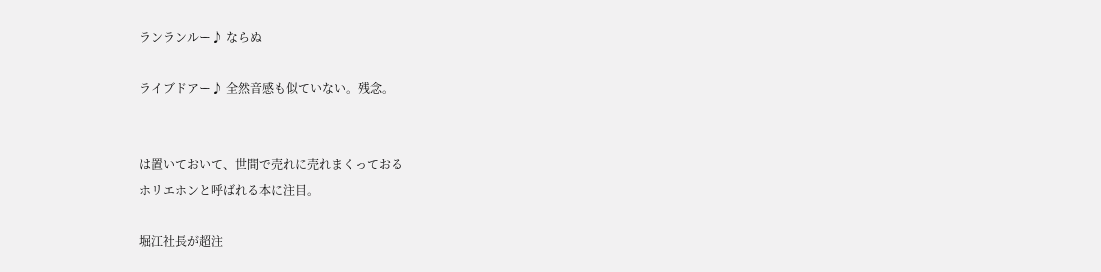ランランルー♪ ならぬ

ライブドアー♪ 全然音感も似ていない。残念。


は置いておいて、世間で売れに売れまくっておる
ホリエホンと呼ばれる本に注目。

堀江社長が超注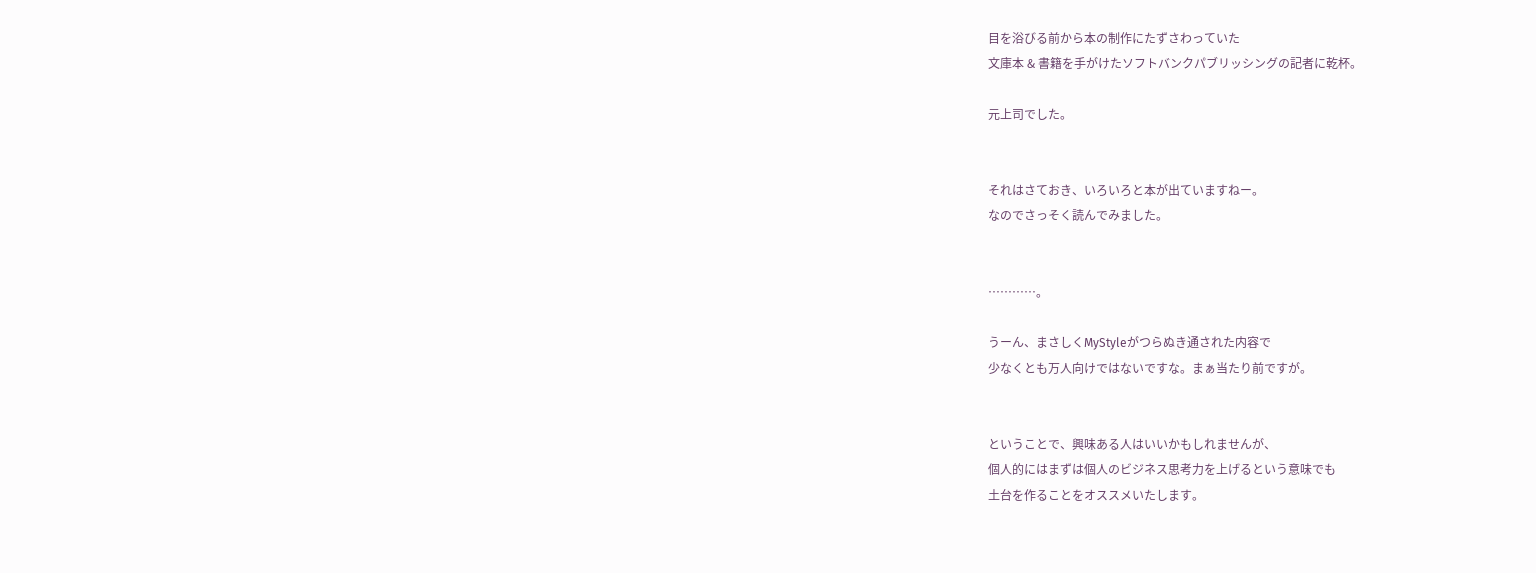目を浴びる前から本の制作にたずさわっていた
文庫本 & 書籍を手がけたソフトバンクパブリッシングの記者に乾杯。

元上司でした。


それはさておき、いろいろと本が出ていますねー。
なのでさっそく読んでみました。


…………。

うーん、まさしくMyStyleがつらぬき通された内容で
少なくとも万人向けではないですな。まぁ当たり前ですが。


ということで、興味ある人はいいかもしれませんが、
個人的にはまずは個人のビジネス思考力を上げるという意味でも
土台を作ることをオススメいたします。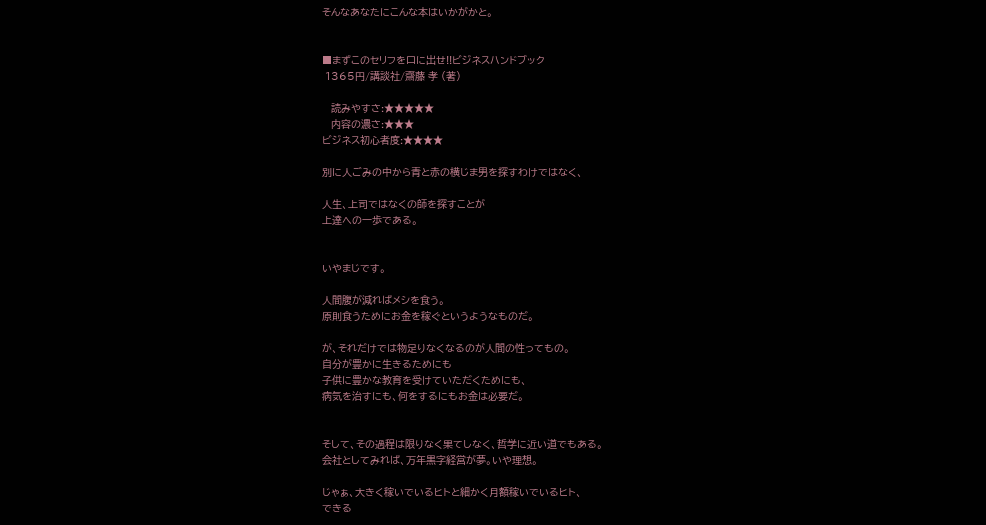そんなあなたにこんな本はいかがかと。


■まずこのセリフを口に出せ!!ビジネスハンドブック
 1365円/講談社/齋藤 孝 (著)

   読みやすさ:★★★★★
   内容の濃さ:★★★
ビジネス初心者度:★★★★

別に人ごみの中から青と赤の横じま男を探すわけではなく、

人生、上司ではなくの師を探すことが
上達への一歩である。


いやまじです。

人間腹が減ればメシを食う。
原則食うためにお金を稼ぐというようなものだ。

が、それだけでは物足りなくなるのが人間の性ってもの。
自分が豊かに生きるためにも
子供に豊かな教育を受けていただくためにも、
病気を治すにも、何をするにもお金は必要だ。


そして、その過程は限りなく果てしなく、哲学に近い道でもある。
会社としてみれば、万年黒字経営が夢。いや理想。

じゃぁ、大きく稼いでいるヒトと細かく月額稼いでいるヒト、
できる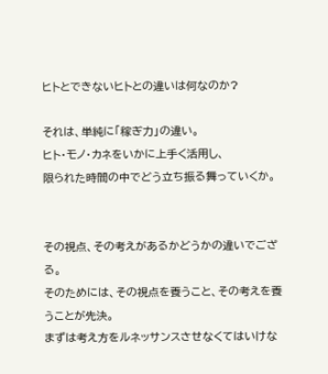ヒトとできないヒトとの違いは何なのか?

それは、単純に「稼ぎ力」の違い。
ヒト・モノ・カネをいかに上手く活用し、
限られた時間の中でどう立ち振る舞っていくか。


その視点、その考えがあるかどうかの違いでござる。
そのためには、その視点を養うこと、その考えを養うことが先決。
まずは考え方をルネッサンスさせなくてはいけな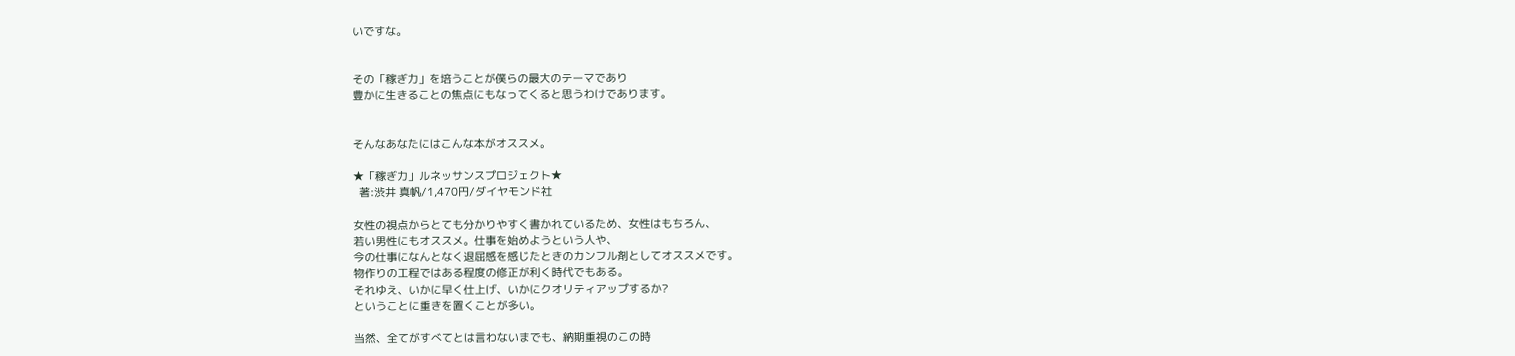いですな。


その「稼ぎ力」を培うことが僕らの最大のテーマであり
豊かに生きることの焦点にもなってくると思うわけであります。


そんなあなたにはこんな本がオススメ。

★「稼ぎ力」ルネッサンスプロジェクト★
  著:渋井 真帆/1,470円/ダイヤモンド社

女性の視点からとても分かりやすく書かれているため、女性はもちろん、
若い男性にもオススメ。仕事を始めようという人や、
今の仕事になんとなく退屈感を感じたときのカンフル剤としてオススメです。
物作りの工程ではある程度の修正が利く時代でもある。
それゆえ、いかに早く仕上げ、いかにクオリティアップするか?
ということに重きを置くことが多い。

当然、全てがすべてとは言わないまでも、納期重視のこの時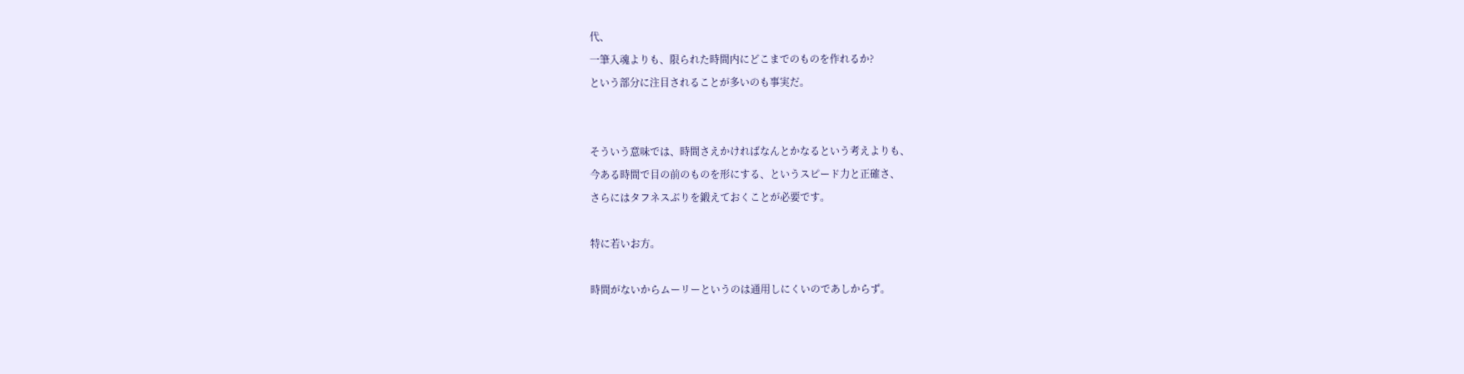代、
一筆入魂よりも、限られた時間内にどこまでのものを作れるか?
という部分に注目されることが多いのも事実だ。


そういう意味では、時間さえかければなんとかなるという考えよりも、
今ある時間で目の前のものを形にする、というスピード力と正確さ、
さらにはタフネスぶりを鍛えておくことが必要です。

特に若いお方。

時間がないからムーリーというのは通用しにくいのであしからず。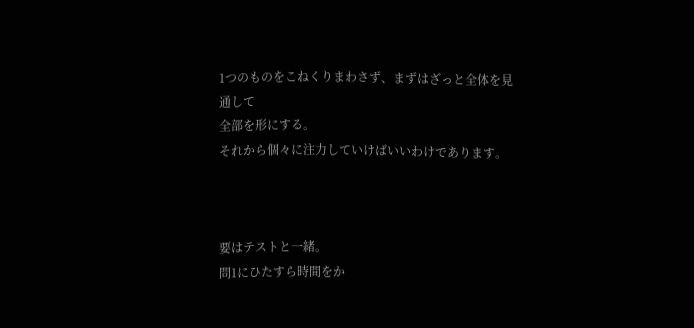1つのものをこねくりまわさず、まずはざっと全体を見通して
全部を形にする。
それから個々に注力していけばいいわけであります。



要はテストと一緒。
問1にひたすら時間をか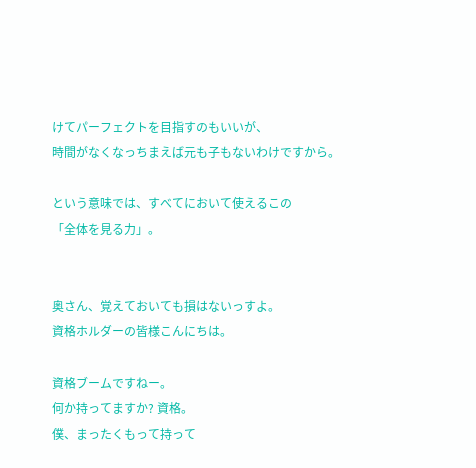けてパーフェクトを目指すのもいいが、
時間がなくなっちまえば元も子もないわけですから。

という意味では、すべてにおいて使えるこの
「全体を見る力」。


奥さん、覚えておいても損はないっすよ。
資格ホルダーの皆様こんにちは。

資格ブームですねー。
何か持ってますか? 資格。
僕、まったくもって持って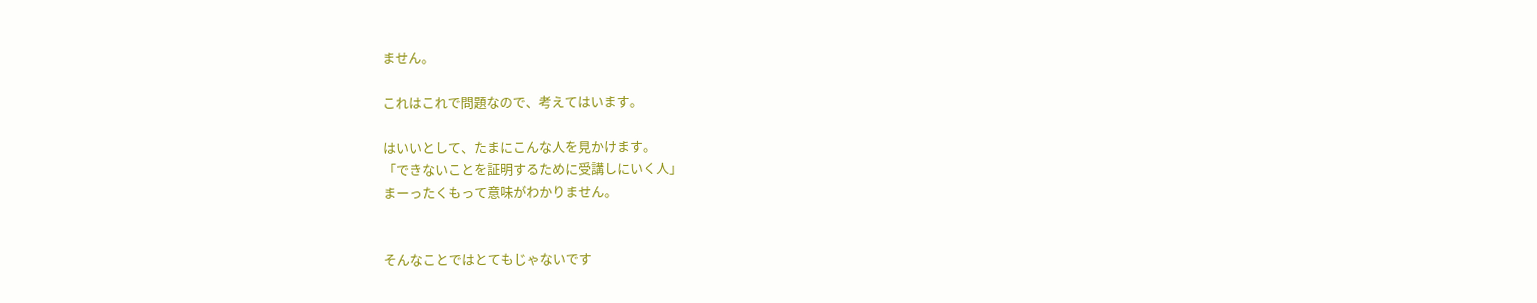ません。

これはこれで問題なので、考えてはいます。

はいいとして、たまにこんな人を見かけます。
「できないことを証明するために受講しにいく人」
まーったくもって意味がわかりません。


そんなことではとてもじゃないです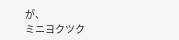が、
ミニヨクツク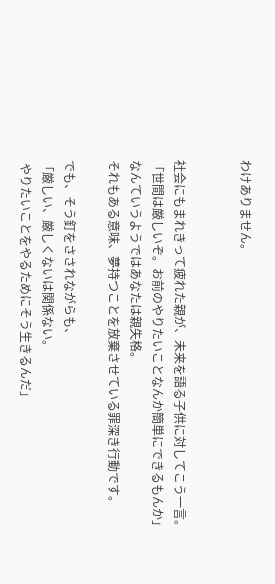わけありません。


社会にもまれきって疲れた親が、未来を語る子供に対してこう一言。
「世間は厳しいぞ。お前のやりたいことなんか簡単にできるもんか」
なんていうようではあなたは親失格。
それもある意味、夢持つことを放棄させている罪深き行動です。

でも、そう釘をさされながらも、
「厳しい、厳しくないは関係ない。
 やりたいことをやるためにそう生きるんだ」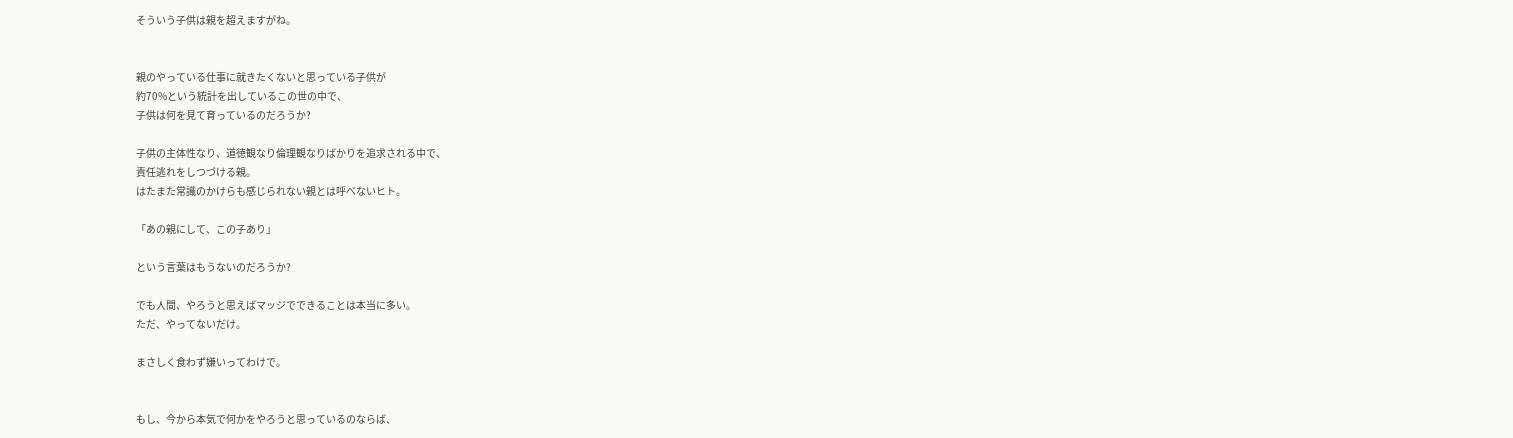そういう子供は親を超えますがね。


親のやっている仕事に就きたくないと思っている子供が
約70%という統計を出しているこの世の中で、
子供は何を見て育っているのだろうか?

子供の主体性なり、道徳観なり倫理観なりばかりを追求される中で、
責任逃れをしつづける親。
はたまた常識のかけらも感じられない親とは呼べないヒト。

「あの親にして、この子あり」

という言葉はもうないのだろうか?

でも人間、やろうと思えばマッジでできることは本当に多い。
ただ、やってないだけ。

まさしく食わず嫌いってわけで。


もし、今から本気で何かをやろうと思っているのならば、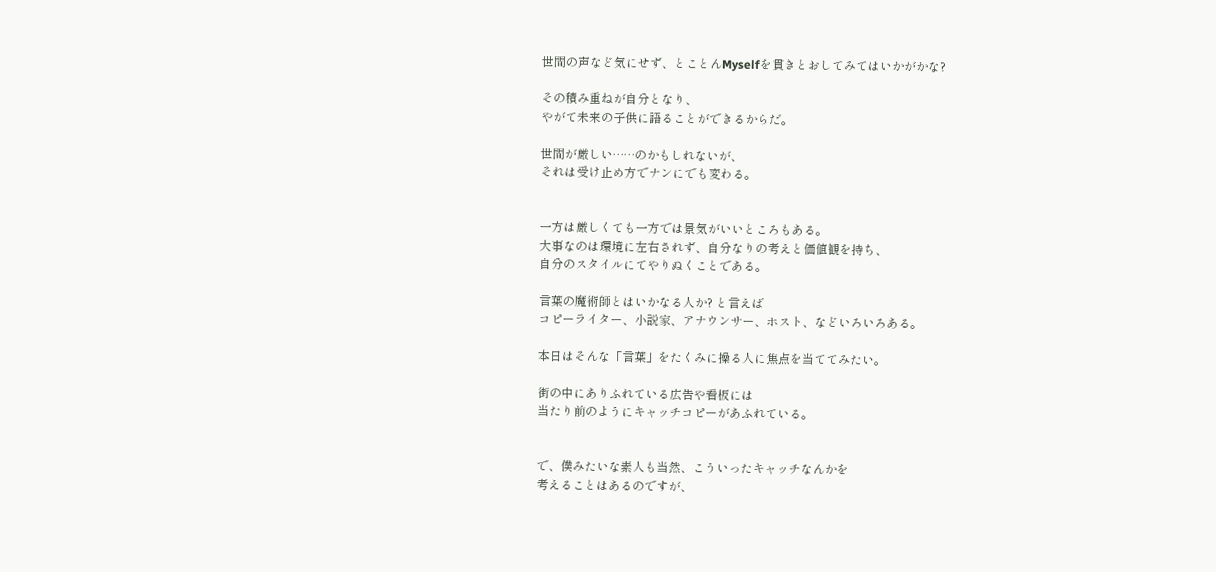世間の声など気にせず、とことんMyselfを貫きとおしてみてはいかがかな?

その積み重ねが自分となり、
やがて未来の子供に語ることができるからだ。

世間が厳しい……のかもしれないが、
それは受け止め方でナンにでも変わる。


一方は厳しくても一方では景気がいいところもある。
大事なのは環境に左右されず、自分なりの考えと価値観を持ち、
自分のスタイルにてやりぬくことである。

言葉の魔術師とはいかなる人か? と言えば
コピーライター、小説家、アナウンサー、ホスト、などいろいろある。

本日はそんな「言葉」をたくみに操る人に焦点を当ててみたい。

街の中にありふれている広告や看板には
当たり前のようにキャッチコピーがあふれている。


で、僕みたいな素人も当然、こういったキャッチなんかを
考えることはあるのですが、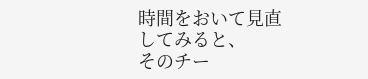時間をおいて見直してみると、
そのチー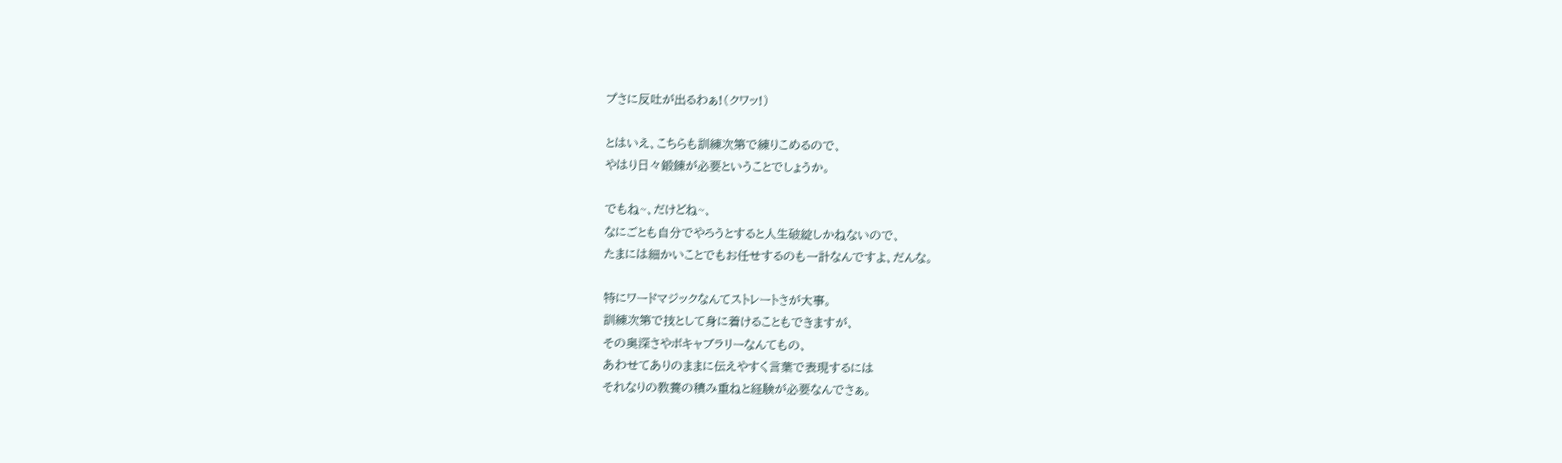プさに反吐が出るわぁ!(クワッ!)

とはいえ、こちらも訓練次第で練りこめるので、
やはり日々鍛錬が必要ということでしょうか。

でもね~、だけどね~、
なにごとも自分でやろうとすると人生破綻しかねないので、
たまには細かいことでもお任せするのも一計なんですよ、だんな。

特にワードマジックなんてストレートさが大事。
訓練次第で技として身に着けることもできますが、
その奥深さやボキャブラリーなんてもの、
あわせてありのままに伝えやすく言葉で表現するには
それなりの教養の積み重ねと経験が必要なんでさぁ。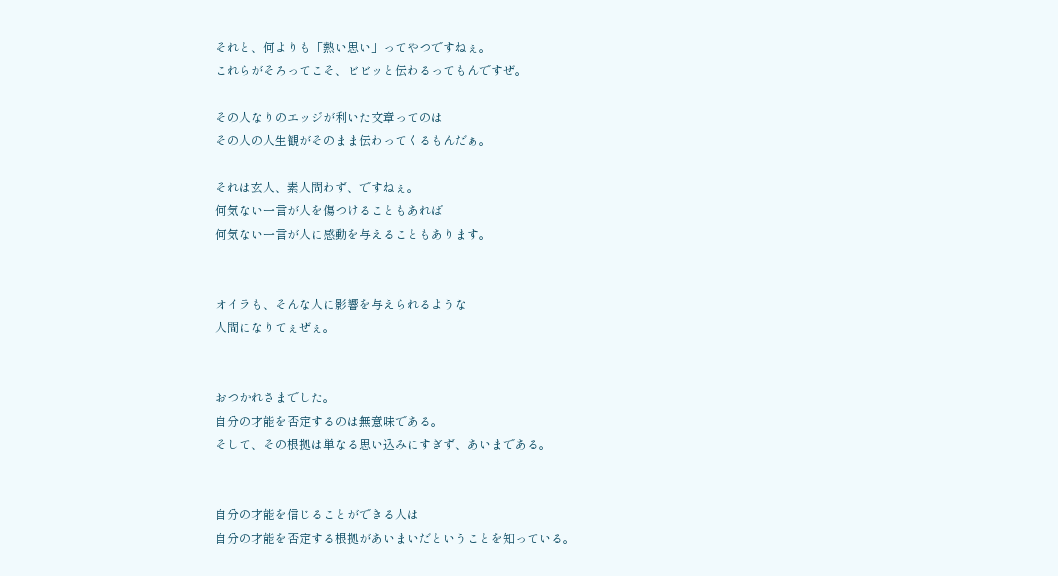それと、何よりも「熱い思い」ってやつですねぇ。
これらがそろってこそ、ビビッと伝わるってもんですぜ。

その人なりのエッジが利いた文章ってのは
その人の人生観がそのまま伝わってくるもんだぁ。

それは玄人、素人問わず、ですねぇ。
何気ない一言が人を傷つけることもあれば
何気ない一言が人に感動を与えることもあります。


オイラも、そんな人に影響を与えられるような
人間になりてぇぜぇ。


おつかれさまでした。
自分の才能を否定するのは無意味である。
そして、その根拠は単なる思い込みにすぎず、あいまである。


自分の才能を信じることができる人は
自分の才能を否定する根拠があいまいだということを知っている。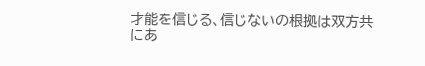才能を信じる、信じないの根拠は双方共にあ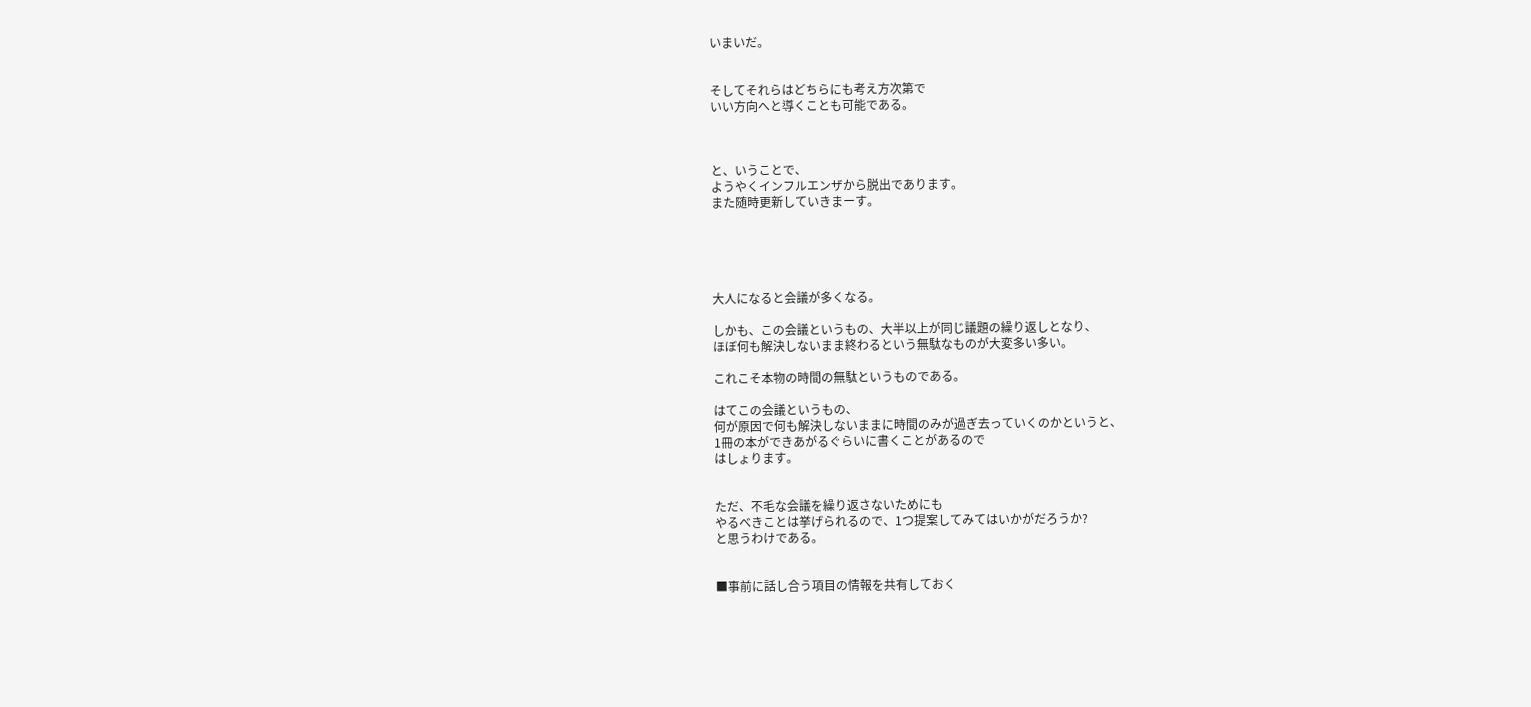いまいだ。


そしてそれらはどちらにも考え方次第で
いい方向へと導くことも可能である。



と、いうことで、
ようやくインフルエンザから脱出であります。
また随時更新していきまーす。





大人になると会議が多くなる。

しかも、この会議というもの、大半以上が同じ議題の繰り返しとなり、
ほぼ何も解決しないまま終わるという無駄なものが大変多い多い。

これこそ本物の時間の無駄というものである。

はてこの会議というもの、
何が原因で何も解決しないままに時間のみが過ぎ去っていくのかというと、
1冊の本ができあがるぐらいに書くことがあるので
はしょります。


ただ、不毛な会議を繰り返さないためにも
やるべきことは挙げられるので、1つ提案してみてはいかがだろうか?
と思うわけである。


■事前に話し合う項目の情報を共有しておく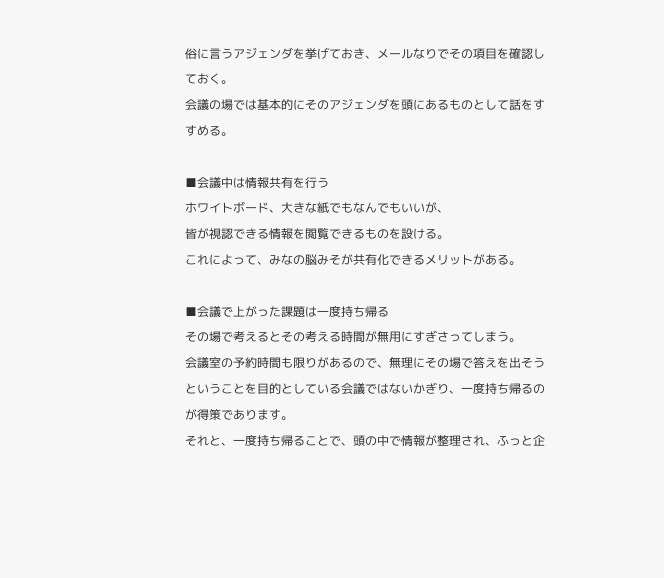俗に言うアジェンダを挙げておき、メールなりでその項目を確認しておく。
会議の場では基本的にそのアジェンダを頭にあるものとして話をすすめる。

■会議中は情報共有を行う
ホワイトボード、大きな紙でもなんでもいいが、
皆が視認できる情報を閲覧できるものを設ける。
これによって、みなの脳みそが共有化できるメリットがある。

■会議で上がった課題は一度持ち帰る
その場で考えるとその考える時間が無用にすぎさってしまう。
会議室の予約時間も限りがあるので、無理にその場で答えを出そうということを目的としている会議ではないかぎり、一度持ち帰るのが得策であります。
それと、一度持ち帰ることで、頭の中で情報が整理され、ふっと企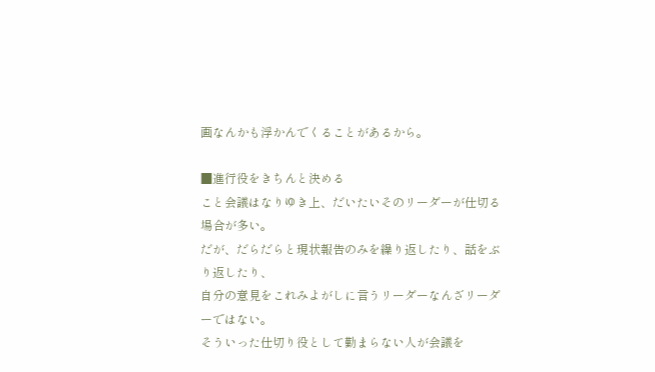画なんかも浮かんでくることがあるから。

■進行役をきちんと決める
こと会議はなりゆき上、だいたいそのリーダーが仕切る場合が多い。
だが、だらだらと現状報告のみを繰り返したり、話をぶり返したり、
自分の意見をこれみよがしに言うリーダーなんざリーダーではない。
そういった仕切り役として勤まらない人が会議を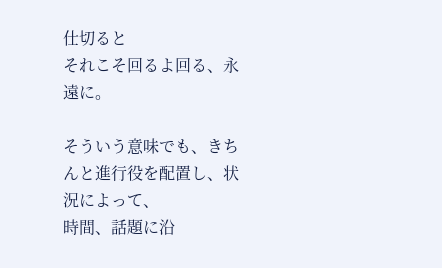仕切ると
それこそ回るよ回る、永遠に。

そういう意味でも、きちんと進行役を配置し、状況によって、
時間、話題に沿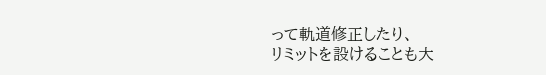って軌道修正したり、
リミットを設けることも大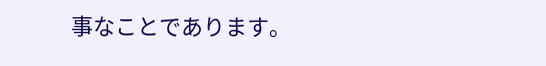事なことであります。